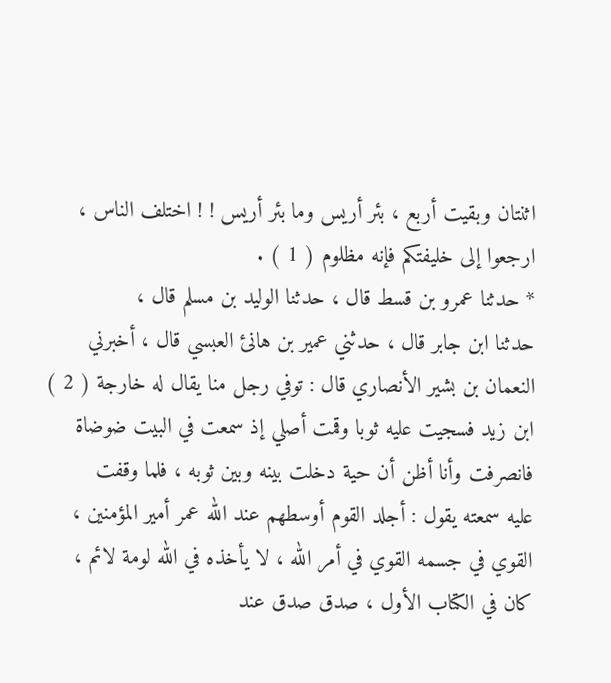اثنتان وبقيت أربع ، بئر أريس وما بئر أريس ! ! اختلف الناس ،
ارجعوا إلى خليفتكم فإنه مظلوم ( 1 ) .
* حدثنا عمرو بن قسط قال ، حدثنا الوليد بن مسلم قال ،
حدثنا ابن جابر قال ، حدثني عمير بن هانئ العبسي قال ، أخبرني
النعمان بن بشير الأنصاري قال : توفي رجل منا يقال له خارجة ( 2 )
ابن زيد فسجيت عليه ثوبا وقمت أصلي إذ سمعت في البيت ضوضاة
فانصرفت وأنا أظن أن حية دخلت بينه وبين ثوبه ، فلما وقفت
عليه سمعته يقول : أجلد القوم أوسطهم عند الله عمر أمير المؤمنين ،
القوي في جسمه القوي في أمر الله ، لا يأخذه في الله لومة لائم ،
كان في الكتاب الأول ، صدق صدق عند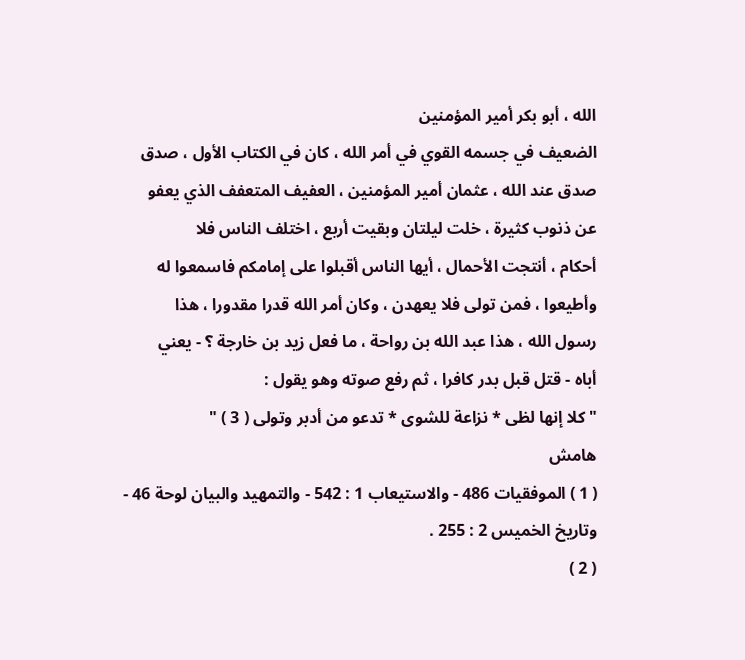الله ، أبو بكر أمير المؤمنين
الضعيف في جسمه القوي في أمر الله ، كان في الكتاب الأول ، صدق
صدق عند الله ، عثمان أمير المؤمنين ، العفيف المتعفف الذي يعفو
عن ذنوب كثيرة ، خلت ليلتان وبقيت أربع ، اختلف الناس فلا
أحكام ، أنتجت الأحمال ، أيها الناس أقبلوا على إمامكم فاسمعوا له
وأطيعوا ، فمن تولى فلا يعهدن ، وكان أمر الله قدرا مقدورا ، هذا
رسول الله ، هذا عبد الله بن رواحة ، ما فعل زيد بن خارجة ؟ - يعني
أباه - قتل قبل بدر كافرا ، ثم رفع صوته وهو يقول :
" كلا إنها لظى * نزاعة للشوى * تدعو من أدبر وتولى ( 3 ) "
هامش
( 1 ) الموفقيات 486 - والاستيعاب 1 : 542 - والتمهيد والبيان لوحة 46 -
وتاريخ الخميس 2 : 255 .
( 2 )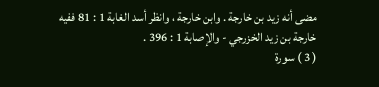مضى أنه زيد بن خارجة . وابن خارجة ، وانظر أسد الغابة 1 : 81 ففيه
خارجة بن زيد الخزرجي - والإصابة 1 : 396 .
( 3 ) سورة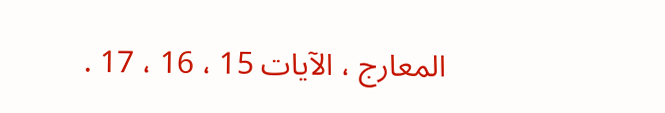المعارج ، الآيات 15 ، 16 ، 17 .